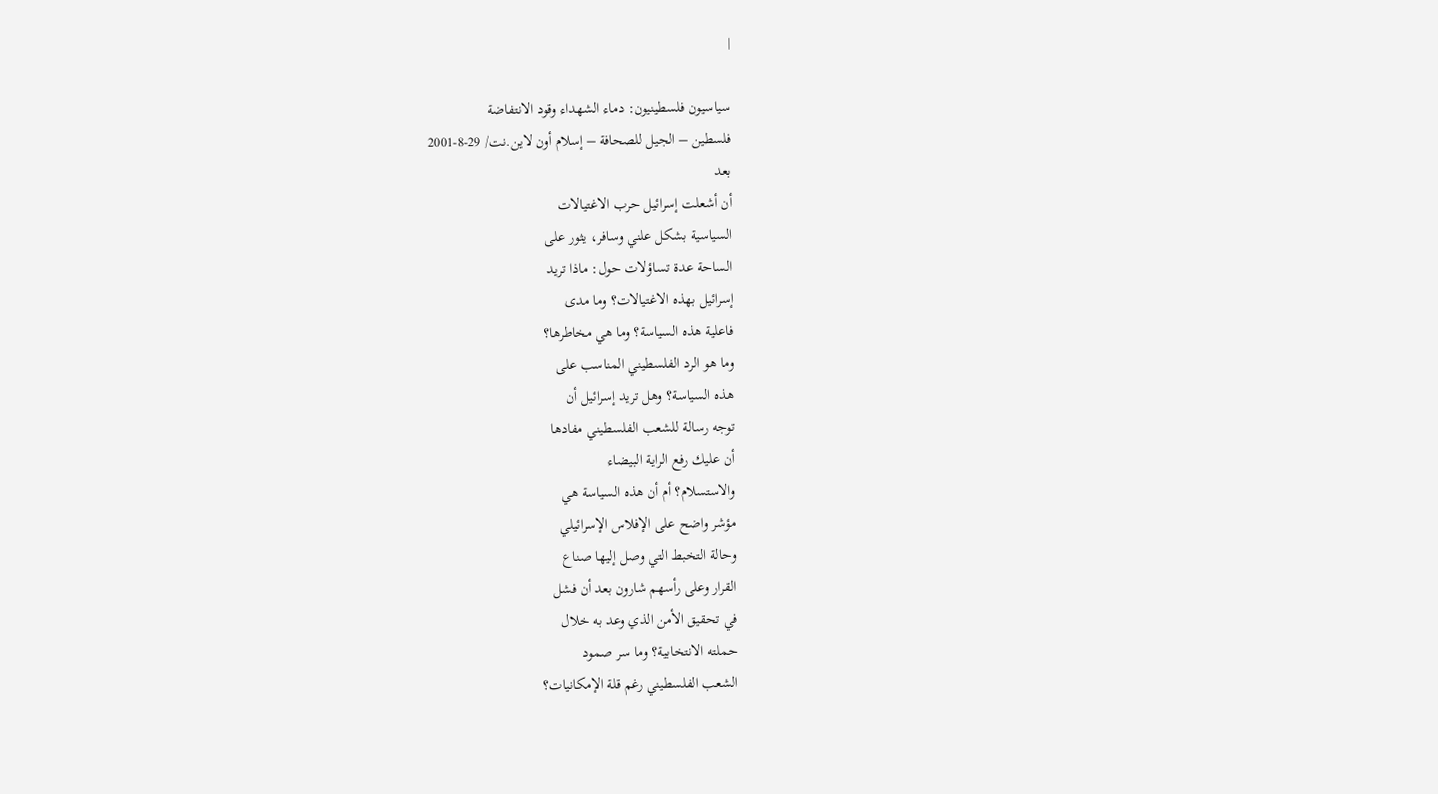|

سياسيون فلسطينيون: دماء الشهداء وقود الانتفاضة
فلسطين – الجيل للصحافة – إسلام أون لاين.نت/ 29-8-2001
بعد
أن أشعلت إسرائيل حرب الاغتيالات
السياسية بشكل علني وسافر، يثور على
الساحة عدة تساؤلات حول: ماذا تريد
إسرائيل بهذه الاغتيالات؟ وما مدى
فاعلية هذه السياسة؟ وما هي مخاطرها؟
وما هو الرد الفلسطيني المناسب على
هذه السياسة؟ وهل تريد إسرائيل أن
توجه رسالة للشعب الفلسطيني مفادها
أن عليك رفع الراية البيضاء
والاستسلام؟ أم أن هذه السياسة هي
مؤشر واضح على الإفلاس الإسرائيلي
وحالة التخبط التي وصل إليها صناع
القرار وعلى رأسهم شارون بعد أن فشل
في تحقيق الأمن الذي وعد به خلال
حملته الانتخابية؟ وما سر صمود
الشعب الفلسطيني رغم قلة الإمكانيات؟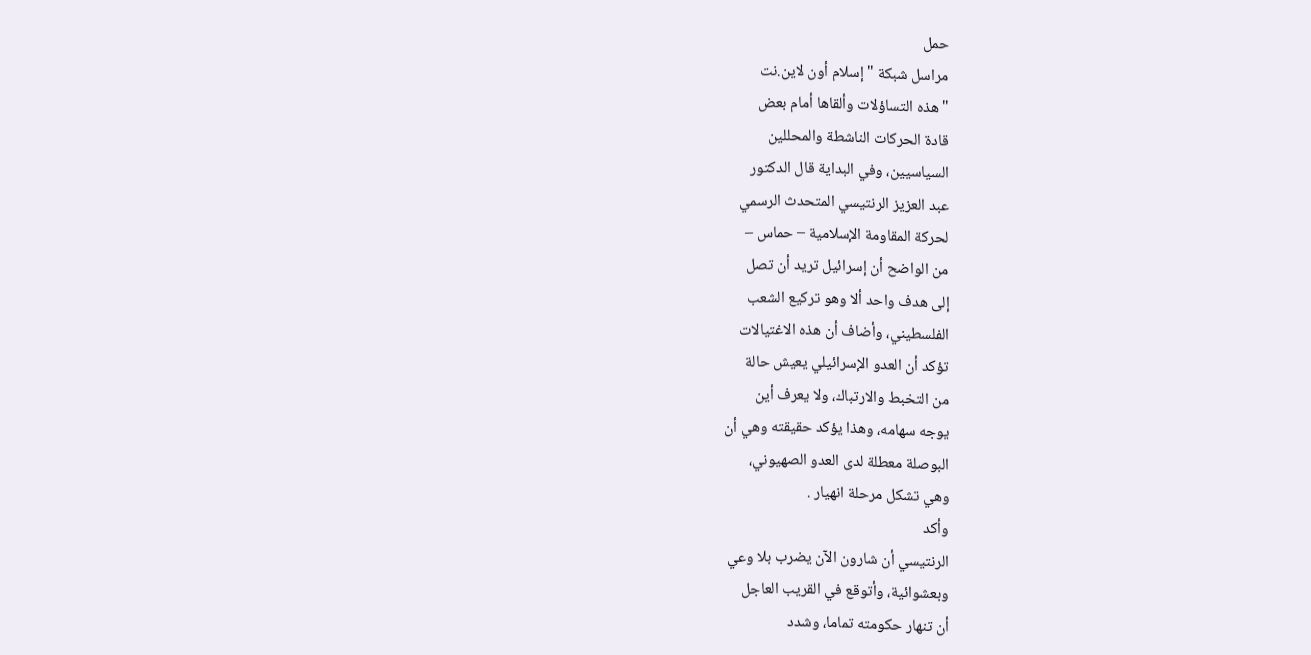حمل
مراسل شبكة " إسلام أون لاين.نت
" هذه التساؤلات وألقاها أمام بعض
قادة الحركات الناشطة والمحللين
السياسيين، وفي البداية قال الدكتور
عبد العزيز الرنتيسي المتحدث الرسمي
لحركة المقاومة الإسلامية – حماس –
من الواضح أن إسرائيل تريد أن تصل
إلى هدف واحد ألا وهو تركيع الشعب
الفلسطيني، وأضاف أن هذه الاغتيالات
تؤكد أن العدو الإسرائيلي يعيش حالة
من التخبط والارتباك، ولا يعرف أين
يوجه سهامه، وهذا يؤكد حقيقته وهي أن
البوصلة معطلة لدى العدو الصهيوني،
وهي تشكل مرحلة انهيار .
وأكد
الرنتيسي أن شارون الآن يضرب بلا وعي
وبعشوائية، وأتوقع في القريب العاجل
أن تنهار حكومته تماما، وشدد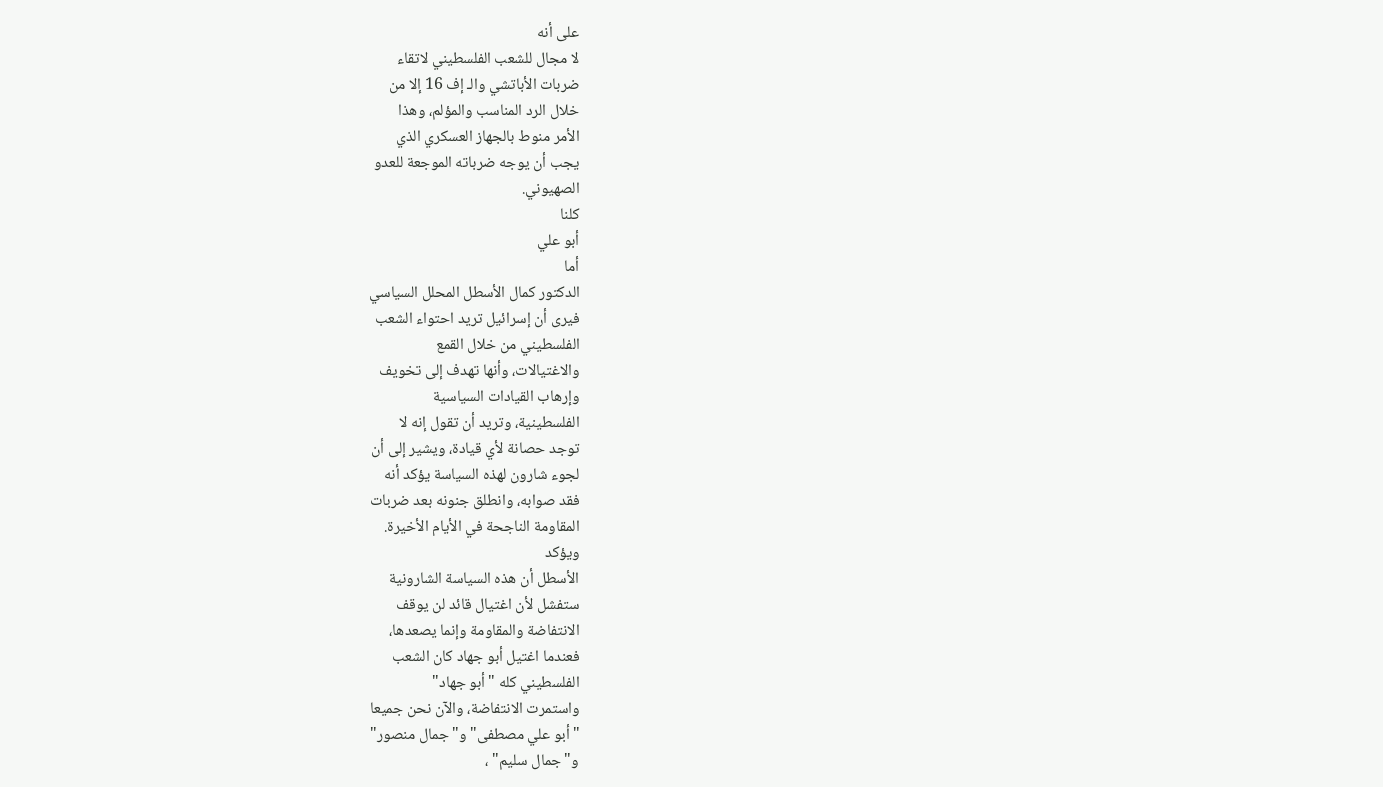على أنه
لا مجال للشعب الفلسطيني لاتقاء
ضربات الأباتشي والـ إف 16 إلا من
خلال الرد المناسب والمؤلم، وهذا
الأمر منوط بالجهاز العسكري الذي
يجب أن يوجه ضرباته الموجعة للعدو
الصهيوني.
كلنا
أبو علي
أما
الدكتور كمال الأسطل المحلل السياسي
فيرى أن إسرائيل تريد احتواء الشعب
الفلسطيني من خلال القمع
والاغتيالات، وأنها تهدف إلى تخويف
وإرهاب القيادات السياسية
الفلسطينية، وتريد أن تقول إنه لا
توجد حصانة لأي قيادة، ويشير إلى أن
لجوء شارون لهذه السياسة يؤكد أنه
فقد صوابه، وانطلق جنونه بعد ضربات
المقاومة الناجحة في الأيام الأخيرة.
ويؤكد
الأسطل أن هذه السياسة الشارونية
ستفشل لأن اغتيال قائد لن يوقف
الانتفاضة والمقاومة وإنما يصعدها،
فعندما اغتيل أبو جهاد كان الشعب
الفلسطيني كله "أبو جهاد"
واستمرت الانتفاضة، والآن نحن جميعا
"أبو علي مصطفى" و"جمال منصور"
و"جمال سليم" ،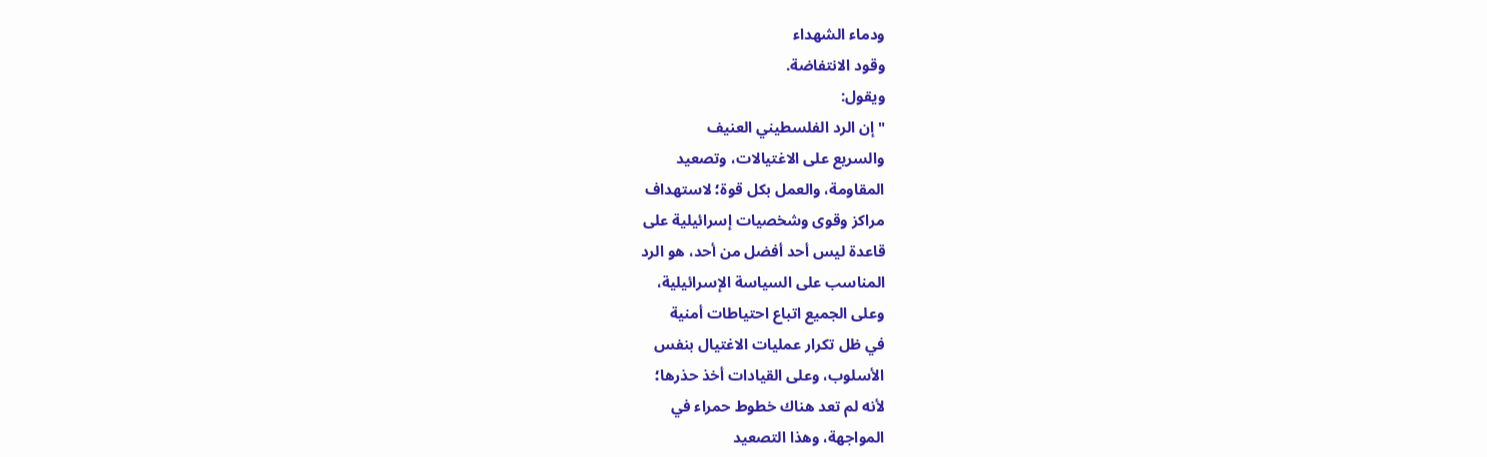ودماء الشهداء
وقود الانتفاضة.
ويقول:
"إن الرد الفلسطيني العنيف
والسريع على الاغتيالات، وتصعيد
المقاومة، والعمل بكل قوة؛ لاستهداف
مراكز وقوى وشخصيات إسرائيلية على
قاعدة ليس أحد أفضل من أحد، هو الرد
المناسب على السياسة الإسرائيلية،
وعلى الجميع اتباع احتياطات أمنية
في ظل تكرار عمليات الاغتيال بنفس
الأسلوب، وعلى القيادات أخذ حذرها؛
لأنه لم تعد هناك خطوط حمراء في
المواجهة، وهذا التصعيد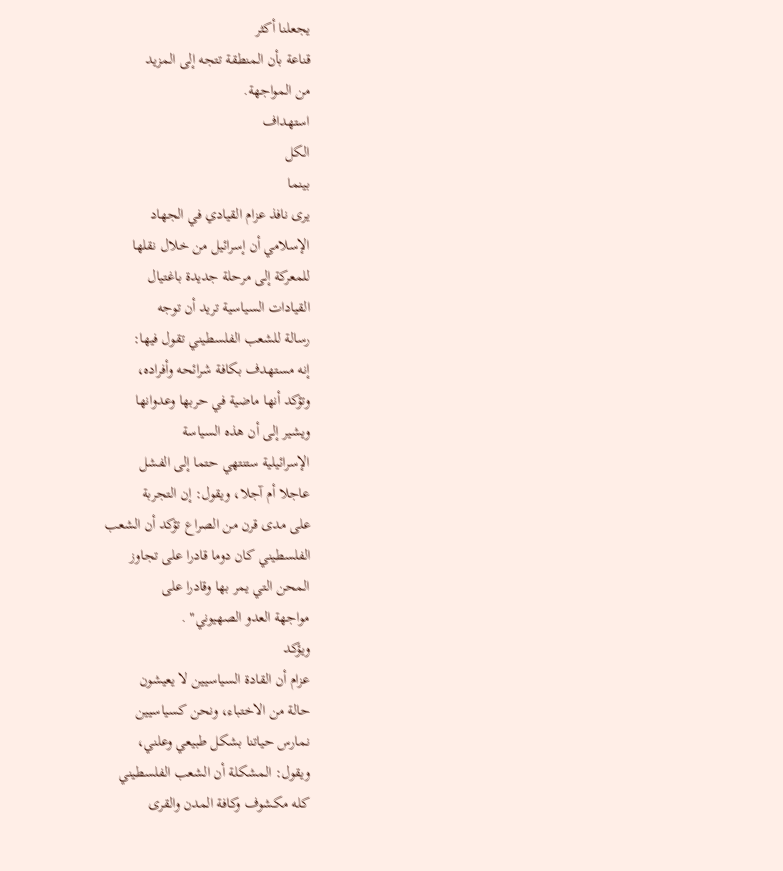يجعلنا أكثر
قناعة بأن المنطقة تتجه إلى المزيد
من المواجهة.
استهداف
الكل
بينما
يرى نافذ عزام القيادي في الجهاد
الإسلامي أن إسرائيل من خلال نقلها
للمعركة إلى مرحلة جديدة باغتيال
القيادات السياسية تريد أن توجه
رسالة للشعب الفلسطيني تقول فيها:
إنه مستهدف بكافة شرائحه وأفراده،
وتؤكد أنها ماضية في حربها وعدوانها
ويشير إلى أن هذه السياسة
الإسرائيلية ستنتهي حتما إلى الفشل
عاجلا أم آجلا، ويقول: إن التجربة
على مدى قرن من الصراع تؤكد أن الشعب
الفلسطيني كان دوما قادرا على تجاوز
المحن التي يمر بها وقادرا على
مواجهة العدو الصهيوني" .
ويؤكد
عزام أن القادة السياسيين لا يعيشون
حالة من الاختباء، ونحن كسياسيين
نمارس حياتنا بشكل طبيعي وعلني،
ويقول: المشكلة أن الشعب الفلسطيني
كله مكشوف وكافة المدن والقرى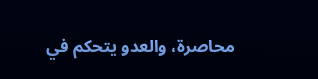محاصرة، والعدو يتحكم في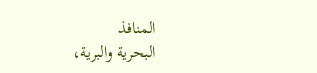المنافذ
البحرية والبرية،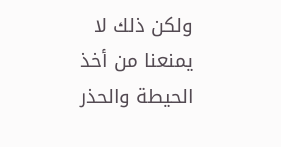ولكن ذلك لا
يمنعنا من أخذ الحيطة والحذر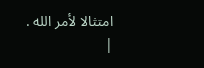امتثالا لأمر الله .
|